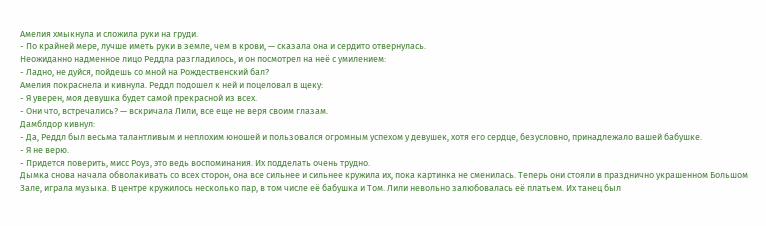Амелия хмыкнула и сложила руки на груди.
- По крайней мере, лучше иметь руки в земле, чем в крови, — сказала она и сердито отвернулась.
Неожиданно надменное лицо Реддла разгладилось, и он посмотрел на неё с умилением:
- Ладно, не дуйся, пойдешь со мной на Рождественский бал?
Амелия покраснела и кивнула. Реддл подошел к ней и поцеловал в щеку:
- Я уверен, моя девушка будет самой прекрасной из всех.
- Они что, встречались? — вскричала Лили, все еще не веря своим глазам.
Дамблдор кивнул:
- Да, Реддл был весьма талантливым и неплохим юношей и пользовался огромным успехом у девушек, хотя его сердце, безусловно, принадлежало вашей бабушке.
- Я не верю.
- Придется поверить, мисс Роуз, это ведь воспоминания. Их подделать очень трудно.
Дымка снова начала обволакивать со всех сторон, она все сильнее и сильнее кружила их, пока картинка не сменилась. Теперь они стояли в празднично украшенном Большом Зале, играла музыка. В центре кружилось несколько пар, в том числе её бабушка и Том. Лили невольно залюбовалась её платьем. Их танец был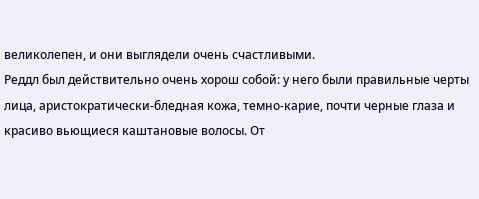великолепен, и они выглядели очень счастливыми.
Реддл был действительно очень хорош собой: у него были правильные черты лица, аристократически-бледная кожа, темно-карие, почти черные глаза и красиво вьющиеся каштановые волосы. От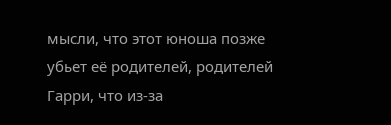мысли, что этот юноша позже убьет её родителей, родителей Гарри, что из-за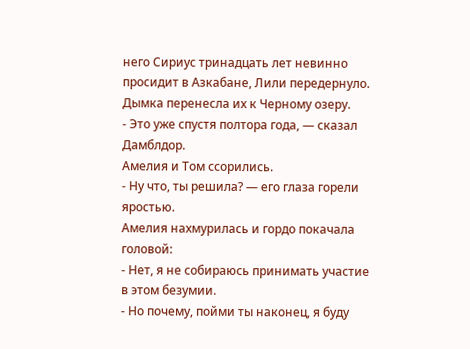него Сириус тринадцать лет невинно просидит в Азкабане, Лили передернуло.
Дымка перенесла их к Черному озеру.
- Это уже спустя полтора года, — сказал Дамблдор.
Амелия и Том ссорились.
- Ну что, ты решила? — его глаза горели яростью.
Амелия нахмурилась и гордо покачала головой:
- Нет, я не собираюсь принимать участие в этом безумии.
- Но почему, пойми ты наконец, я буду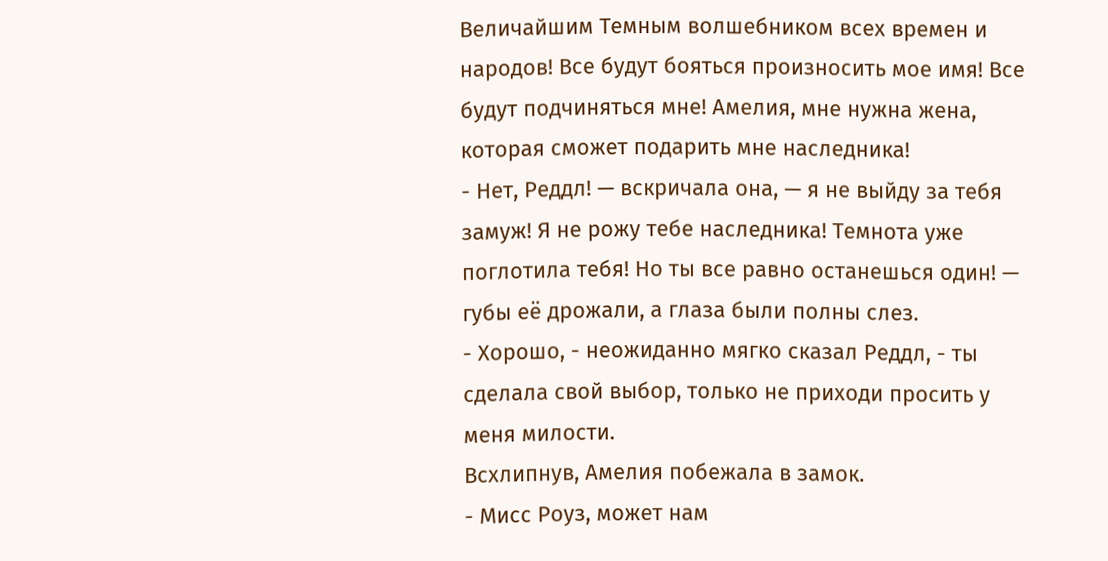Величайшим Темным волшебником всех времен и народов! Все будут бояться произносить мое имя! Все будут подчиняться мне! Амелия, мне нужна жена, которая сможет подарить мне наследника!
- Нет, Реддл! — вскричала она, — я не выйду за тебя замуж! Я не рожу тебе наследника! Темнота уже поглотила тебя! Но ты все равно останешься один! — губы её дрожали, а глаза были полны слез.
- Хорошо, - неожиданно мягко сказал Реддл, - ты сделала свой выбор, только не приходи просить у меня милости.
Всхлипнув, Амелия побежала в замок.
- Мисс Роуз, может нам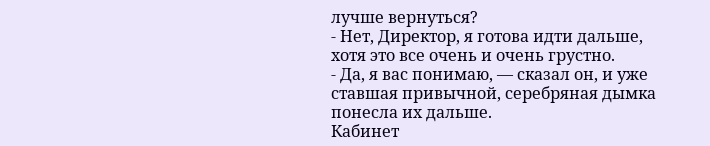лучше вернуться?
- Нет, Директор, я готова идти дальше, хотя это все очень и очень грустно.
- Да, я вас понимаю, — сказал он, и уже ставшая привычной, серебряная дымка понесла их дальше.
Кабинет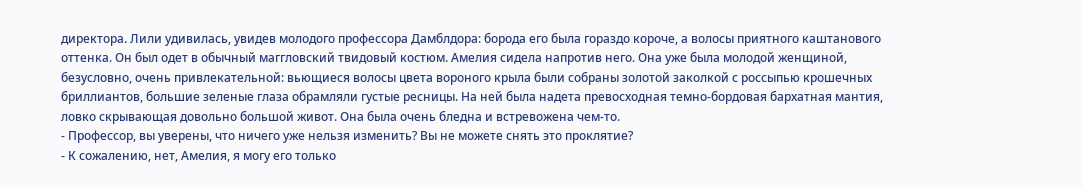директора. Лили удивилась, увидев молодого профессора Дамблдора: борода его была гораздо короче, а волосы приятного каштанового оттенка. Он был одет в обычный маггловский твидовый костюм. Амелия сидела напротив него. Она уже была молодой женщиной, безусловно, очень привлекательной: вьющиеся волосы цвета вороного крыла были собраны золотой заколкой с россыпью крошечных бриллиантов, большие зеленые глаза обрамляли густые ресницы. На ней была надета превосходная темно-бордовая бархатная мантия, ловко скрывающая довольно большой живот. Она была очень бледна и встревожена чем-то.
- Профессор, вы уверены, что ничего уже нельзя изменить? Вы не можете снять это проклятие?
- К сожалению, нет, Амелия, я могу его только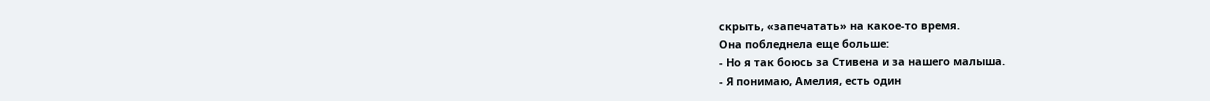скрыть, «запечатать» на какое-то время.
Она побледнела еще больше:
- Но я так боюсь за Стивена и за нашего малыша.
- Я понимаю, Амелия, есть один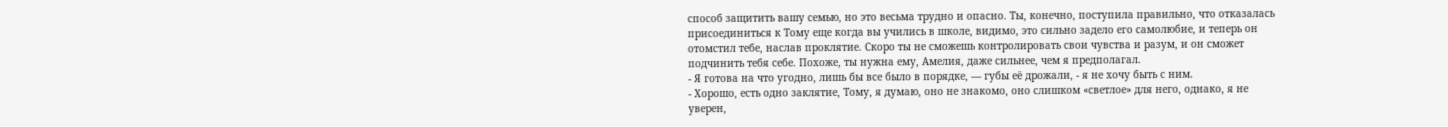способ защитить вашу семью, но это весьма трудно и опасно. Ты, конечно, поступила правильно, что отказалась присоединиться к Тому еще когда вы учились в школе, видимо, это сильно задело его самолюбие, и теперь он отомстил тебе, наслав проклятие. Скоро ты не сможешь контролировать свои чувства и разум, и он сможет подчинить тебя себе. Похоже, ты нужна ему, Амелия, даже сильнее, чем я предполагал.
- Я готова на что угодно, лишь бы все было в порядке, — губы её дрожали, - я не хочу быть с ним.
- Хорошо, есть одно заклятие, Тому, я думаю, оно не знакомо, оно слишком «светлое» для него, однако, я не уверен,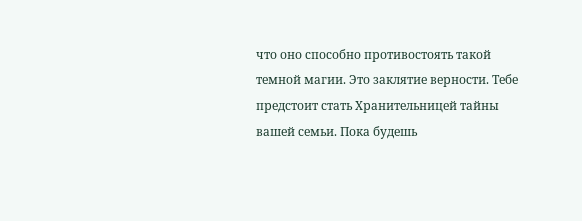что оно способно противостоять такой темной магии. Это заклятие верности. Тебе предстоит стать Хранительницей тайны вашей семьи. Пока будешь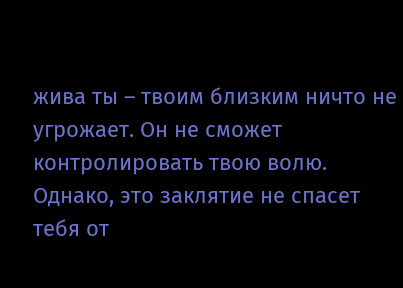жива ты – твоим близким ничто не угрожает. Он не сможет контролировать твою волю. Однако, это заклятие не спасет тебя от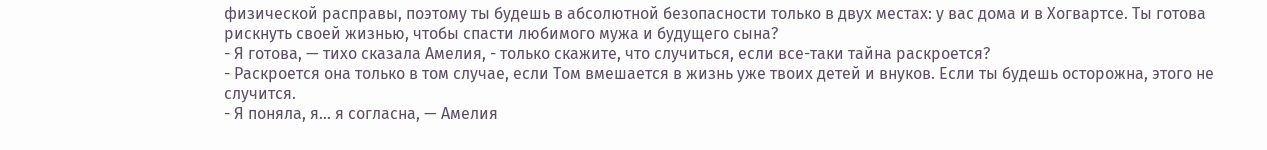физической расправы, поэтому ты будешь в абсолютной безопасности только в двух местах: у вас дома и в Хогвартсе. Ты готова рискнуть своей жизнью, чтобы спасти любимого мужа и будущего сына?
- Я готова, — тихо сказала Амелия, - только скажите, что случиться, если все-таки тайна раскроется?
- Раскроется она только в том случае, если Том вмешается в жизнь уже твоих детей и внуков. Если ты будешь осторожна, этого не случится.
- Я поняла, я… я согласна, — Амелия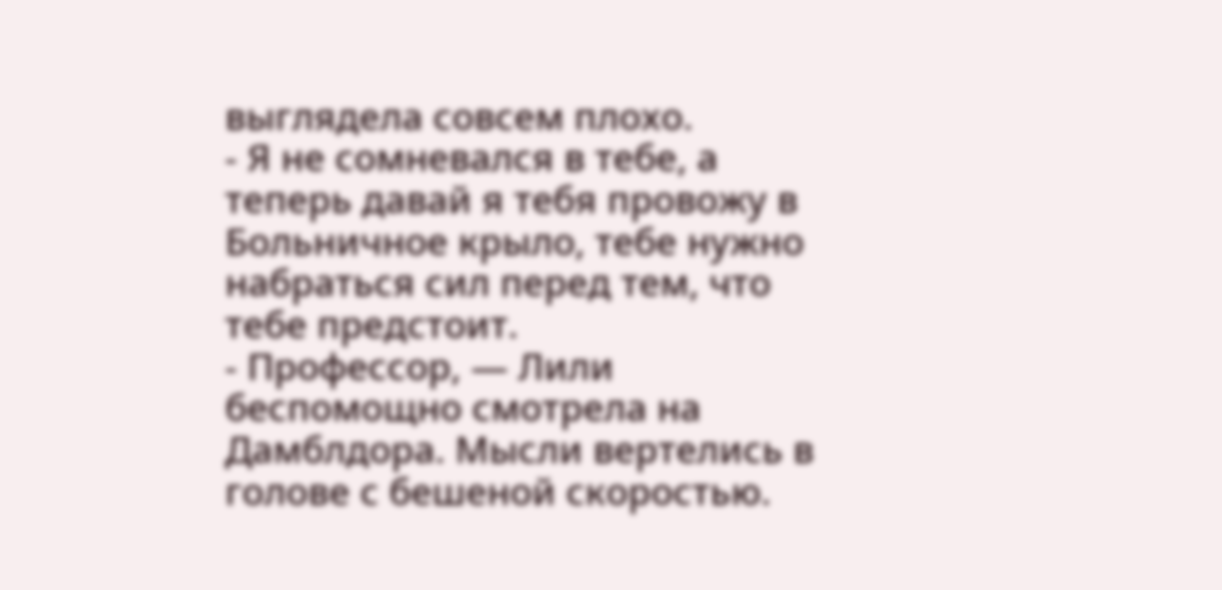выглядела совсем плохо.
- Я не сомневался в тебе, а теперь давай я тебя провожу в Больничное крыло, тебе нужно набраться сил перед тем, что тебе предстоит.
- Профессор, — Лили беспомощно смотрела на Дамблдора. Мысли вертелись в голове с бешеной скоростью.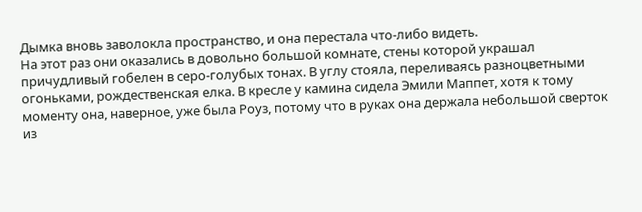Дымка вновь заволокла пространство, и она перестала что-либо видеть.
На этот раз они оказались в довольно большой комнате, стены которой украшал причудливый гобелен в серо-голубых тонах. В углу стояла, переливаясь разноцветными огоньками, рождественская елка. В кресле у камина сидела Эмили Маппет, хотя к тому моменту она, наверное, уже была Роуз, потому что в руках она держала небольшой сверток из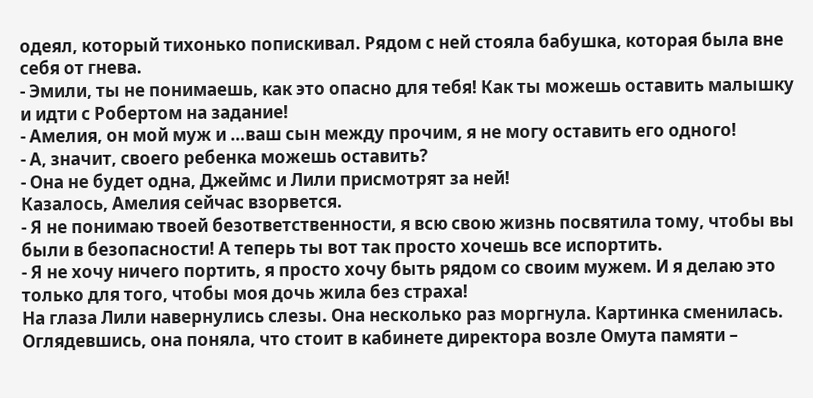одеял, который тихонько попискивал. Рядом с ней стояла бабушка, которая была вне себя от гнева.
- Эмили, ты не понимаешь, как это опасно для тебя! Как ты можешь оставить малышку и идти с Робертом на задание!
- Амелия, он мой муж и …ваш сын между прочим, я не могу оставить его одного!
- А, значит, своего ребенка можешь оставить?
- Она не будет одна, Джеймс и Лили присмотрят за ней!
Казалось, Амелия сейчас взорвется.
- Я не понимаю твоей безответственности, я всю свою жизнь посвятила тому, чтобы вы были в безопасности! А теперь ты вот так просто хочешь все испортить.
- Я не хочу ничего портить, я просто хочу быть рядом со своим мужем. И я делаю это только для того, чтобы моя дочь жила без страха!
На глаза Лили навернулись слезы. Она несколько раз моргнула. Картинка сменилась. Оглядевшись, она поняла, что стоит в кабинете директора возле Омута памяти –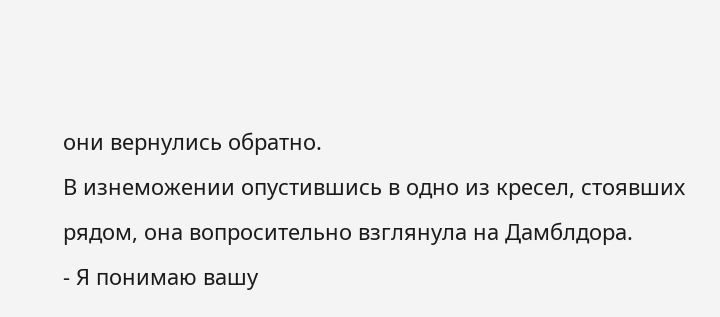они вернулись обратно.
В изнеможении опустившись в одно из кресел, стоявших рядом, она вопросительно взглянула на Дамблдора.
- Я понимаю вашу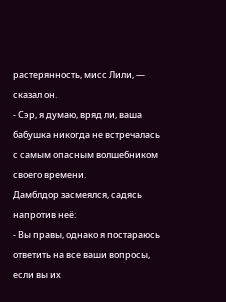растерянность, мисс Лили, — сказал он.
- Сэр, я думаю, вряд ли, ваша бабушка никогда не встречалась с самым опасным волшебником своего времени.
Дамблдор засмеялся, садясь напротив неё:
- Вы правы, однако я постараюсь ответить на все ваши вопросы, если вы их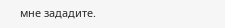мне зададите.